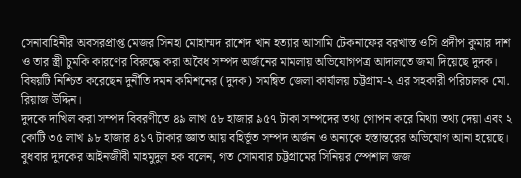সেনাবাহিনীর অবসরপ্রাপ্ত মেজর সিনহা মোহাম্মদ রাশেদ খান হত্যার আসামি টেকনাফের বরখাস্ত ওসি প্রদীপ কুমার দাশ ও তার স্ত্রী চুমকি কারণের বিরুদ্ধে করা অবৈধ সম্পদ অর্জনের মামলায় অভিযোগপত্র আদালতে জমা দিয়েছে দুদক।
বিষয়টি নিশ্চিত করেছেন দুর্নীতি দমন কমিশনের (দুদক) সমন্বিত জেলা কার্যালয় চট্টগ্রাম-২ এর সহকারী পরিচালক মো. রিয়াজ উদ্দিন।
দুদকে দাখিল করা সম্পদ বিবরণীতে ৪৯ লাখ ৫৮ হাজার ৯৫৭ টাকা সম্পদের তথ্য গোপন করে মিথ্যা তথ্য দেয়া এবং ২ কোটি ৩৫ লাখ ৯৮ হাজার ৪১৭ টাকার জ্ঞাত আয় বহির্ভূত সম্পদ অর্জন ও অন্যকে হস্তান্তরের অভিযোগ আনা হয়েছে।
বুধবার দুদকের আইনজীবী মাহমুদুল হক বলেন, গত সোমবার চট্টগ্রামের সিনিয়র স্পেশাল জজ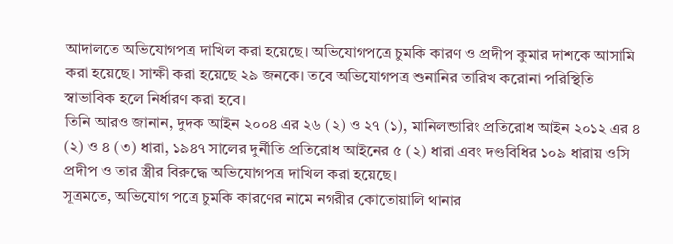আদালতে অভিযোগপত্র দাখিল করা হয়েছে। অভিযোগপত্রে চুমকি কারণ ও প্রদীপ কুমার দাশকে আসামি করা হয়েছে। সাক্ষী করা হয়েছে ২৯ জনকে। তবে অভিযোগপত্র শুনানির তারিখ করোনা পরিস্থিতি স্বাভাবিক হলে নির্ধারণ করা হবে।
তিনি আরও জানান, দুদক আইন ২০০৪ এর ২৬ (২) ও ২৭ (১), মানিলন্ডারিং প্রতিরোধ আইন ২০১২ এর ৪ (২) ও ৪ (৩) ধারা, ১৯৪৭ সালের দুর্নীতি প্রতিরোধ আইনের ৫ (২) ধারা এবং দণ্ডবিধির ১০৯ ধারায় ওসি প্রদীপ ও তার স্ত্রীর বিরুদ্ধে অভিযোগপত্র দাখিল করা হয়েছে।
সূত্রমতে, অভিযোগ পত্রে চুমকি কারণের নামে নগরীর কোতোয়ালি থানার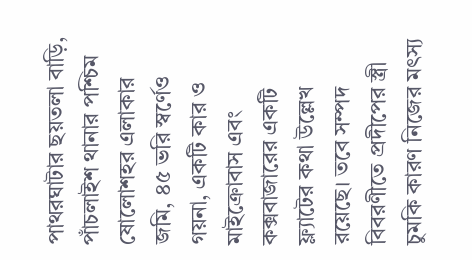পাথরঘাটার ছয়তলা বাড়ি, পাঁচলাইশ থানার পশ্চিম ষোলোশহর এলাকার জমি, ৪৫ ভরি স্বর্ণেও গয়না, একটি কার ও মাইক্রোবাস এবং কক্সবাজারের একটি ফ্ল্যাটের কথা উল্লেখ রয়েছে। তবে সম্পদ বিবরণীতে প্রদীপের স্ত্রী চুমকি কারণ নিজের মৎস্য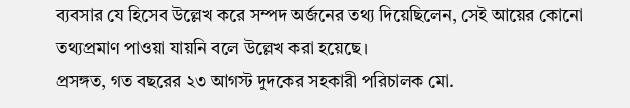ব্যবসার যে হিসেব উল্লেখ করে সম্পদ অর্জনের তথ্য দিয়েছিলেন, সেই আয়ের কোনো তথ্যপ্রমাণ পাওয়া যায়নি বলে উল্লেখ করা হয়েছে।
প্রসঙ্গত, গত বছরের ২৩ আগস্ট দুদকের সহকারী পরিচালক মো.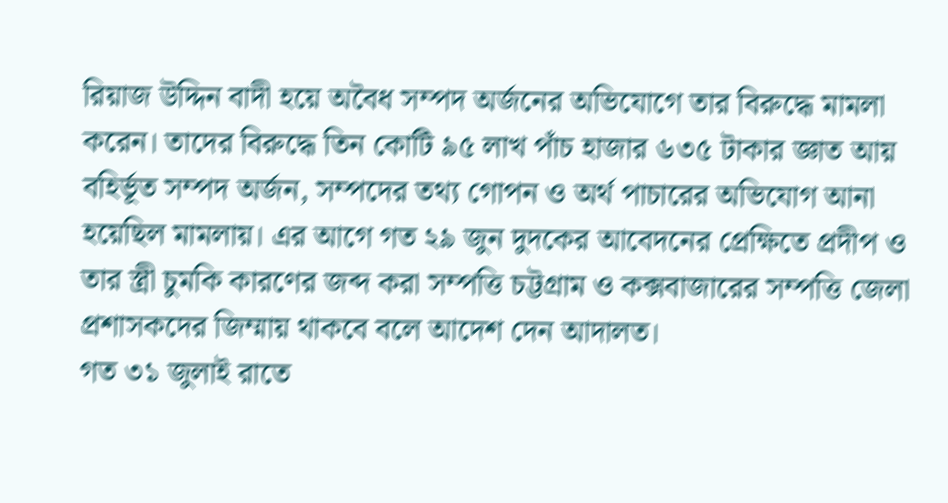রিয়াজ উদ্দিন বাদী হয়ে অবৈধ সম্পদ অর্জনের অভিযোগে তার বিরুদ্ধে মামলা করেন। তাদের বিরুদ্ধে তিন কোটি ৯৫ লাখ পাঁচ হাজার ৬৩৫ টাকার জ্ঞাত আয় বহির্ভূত সম্পদ অর্জন, সম্পদের তথ্য গোপন ও অর্থ পাচারের অভিযোগ আনা হয়েছিল মামলায়। এর আগে গত ২৯ জুন দুদকের আবেদনের প্রেক্ষিতে প্রদীপ ও তার স্ত্রী চুমকি কারণের জব্দ করা সম্পত্তি চট্টগ্রাম ও কক্সবাজারের সম্পত্তি জেলা প্রশাসকদের জিম্মায় থাকবে বলে আদেশ দেন আদালত।
গত ৩১ জুলাই রাতে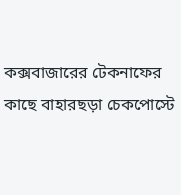কক্সবাজারের টেকনাফের কাছে বাহারছড়া চেকপোস্টে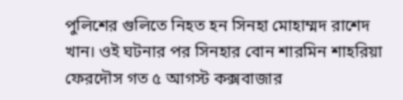পুলিশের গুলিতে নিহত হন সিনহা মোহাম্মদ রাশেদ খান। ওই ঘটনার পর সিনহার বোন শারমিন শাহরিয়া ফেরদৌস গত ৫ আগস্ট কক্সবাজার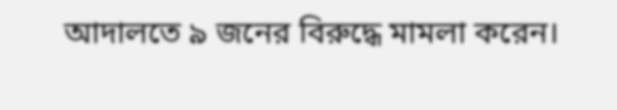আদালতে ৯ জনের বিরুদ্ধে মামলা করেন।